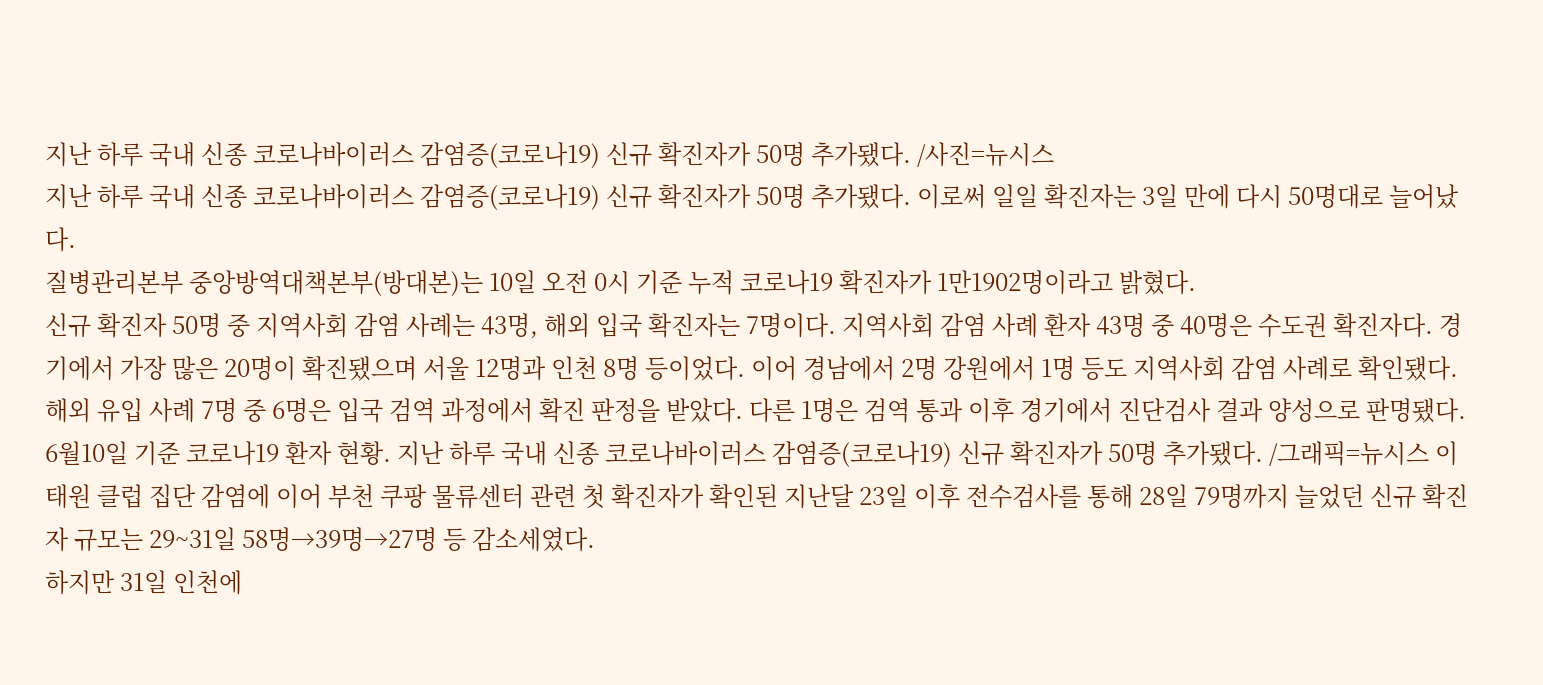지난 하루 국내 신종 코로나바이러스 감염증(코로나19) 신규 확진자가 50명 추가됐다. /사진=뉴시스
지난 하루 국내 신종 코로나바이러스 감염증(코로나19) 신규 확진자가 50명 추가됐다. 이로써 일일 확진자는 3일 만에 다시 50명대로 늘어났다.
질병관리본부 중앙방역대책본부(방대본)는 10일 오전 0시 기준 누적 코로나19 확진자가 1만1902명이라고 밝혔다.
신규 확진자 50명 중 지역사회 감염 사례는 43명, 해외 입국 확진자는 7명이다. 지역사회 감염 사례 환자 43명 중 40명은 수도권 확진자다. 경기에서 가장 많은 20명이 확진됐으며 서울 12명과 인천 8명 등이었다. 이어 경남에서 2명 강원에서 1명 등도 지역사회 감염 사례로 확인됐다.
해외 유입 사례 7명 중 6명은 입국 검역 과정에서 확진 판정을 받았다. 다른 1명은 검역 통과 이후 경기에서 진단검사 결과 양성으로 판명됐다.
6월10일 기준 코로나19 환자 현황. 지난 하루 국내 신종 코로나바이러스 감염증(코로나19) 신규 확진자가 50명 추가됐다. /그래픽=뉴시스 이태원 클럽 집단 감염에 이어 부천 쿠팡 물류센터 관련 첫 확진자가 확인된 지난달 23일 이후 전수검사를 통해 28일 79명까지 늘었던 신규 확진자 규모는 29~31일 58명→39명→27명 등 감소세였다.
하지만 31일 인천에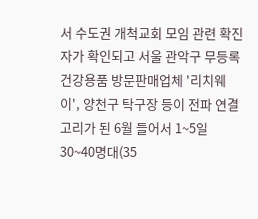서 수도권 개척교회 모임 관련 확진자가 확인되고 서울 관악구 무등록 건강용품 방문판매업체 '리치웨이', 양천구 탁구장 등이 전파 연결 고리가 된 6월 들어서 1~5일 30~40명대(35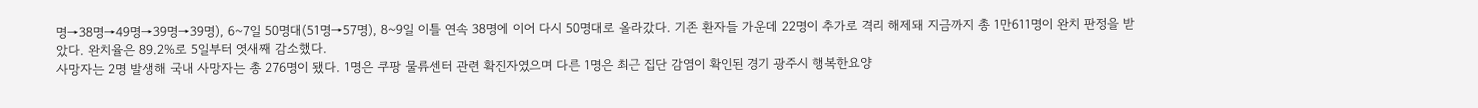명→38명→49명→39명→39명), 6~7일 50명대(51명→57명), 8~9일 이틀 연속 38명에 이어 다시 50명대로 올라갔다. 기존 환자들 가운데 22명이 추가로 격리 해제돼 지금까지 총 1만611명이 완치 판정을 받았다. 완치율은 89.2%로 5일부터 엿새째 감소했다.
사망자는 2명 발생해 국내 사망자는 총 276명이 됐다. 1명은 쿠팡 물류센터 관련 확진자였으며 다른 1명은 최근 집단 감염이 확인된 경기 광주시 행복한요양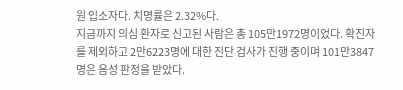원 입소자다. 치명률은 2.32%다.
지금까지 의심 환자로 신고된 사람은 총 105만1972명이었다. 확진자를 제외하고 2만6223명에 대한 진단 검사가 진행 중이며 101만3847명은 음성 판정을 받았다.